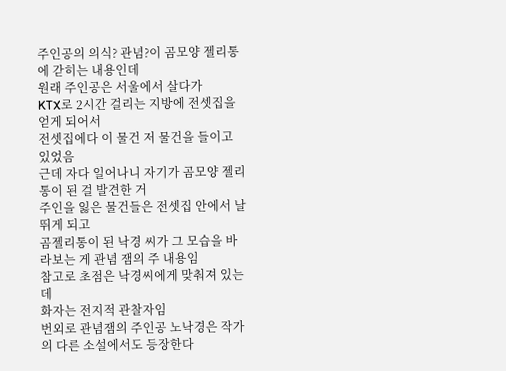주인공의 의식? 관념?이 곰모양 젤리통에 갇히는 내용인데
원래 주인공은 서울에서 살다가
KTX로 2시간 걸리는 지방에 전셋집을 얻게 되어서
전셋집에다 이 물건 저 물건을 들이고 있었음
근데 자다 일어나니 자기가 곰모양 젤리통이 된 걸 발견한 거
주인을 잃은 물건들은 전셋집 안에서 날뛰게 되고
곰젤리통이 된 낙경 씨가 그 모습을 바라보는 게 관념 잼의 주 내용임
참고로 초점은 낙경씨에게 맞춰져 있는데
화자는 전지적 관찰자임
번외로 관념잼의 주인공 노낙경은 작가의 다른 소설에서도 등장한다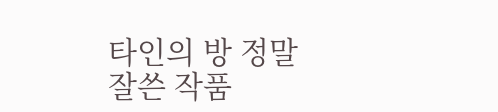타인의 방 정말 잘쓴 작품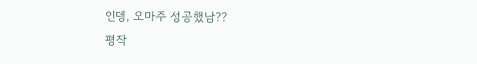인뎅, 오마주 성공했남??
평작